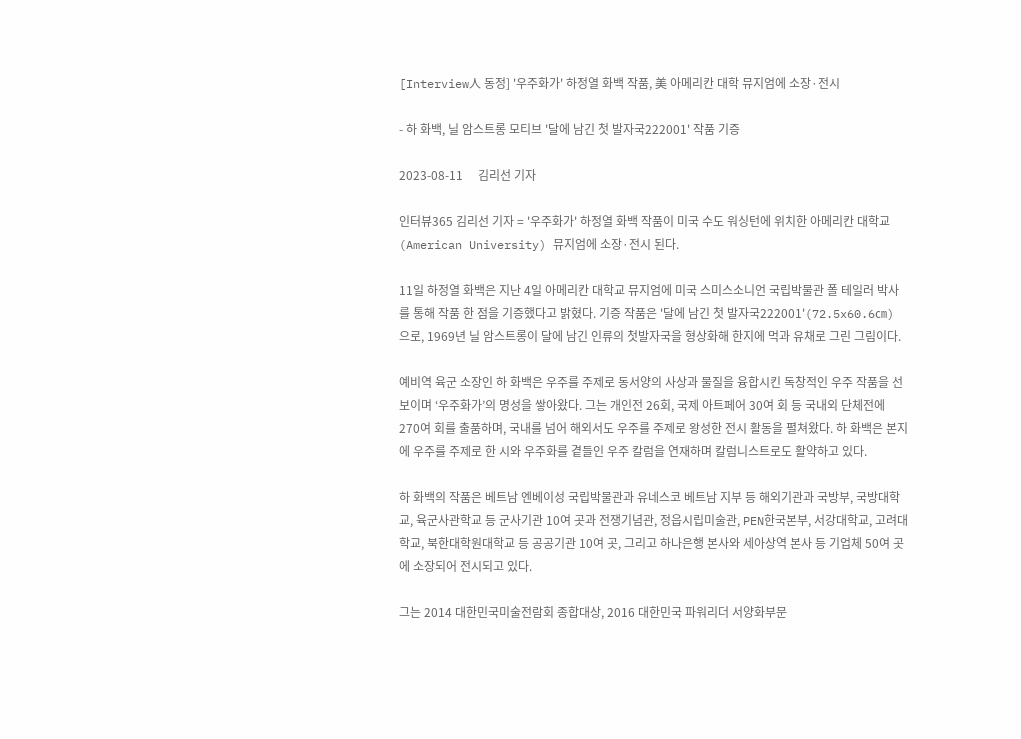[Interview人 동정] '우주화가' 하정열 화백 작품, 美 아메리칸 대학 뮤지엄에 소장·전시

- 하 화백, 닐 암스트롱 모티브 '달에 남긴 첫 발자국222001' 작품 기증

2023-08-11     김리선 기자

인터뷰365 김리선 기자 = '우주화가' 하정열 화백 작품이 미국 수도 워싱턴에 위치한 아메리칸 대학교(American University) 뮤지엄에 소장·전시 된다.

11일 하정열 화백은 지난 4일 아메리칸 대학교 뮤지엄에 미국 스미스소니언 국립박물관 폴 테일러 박사를 통해 작품 한 점을 기증했다고 밝혔다. 기증 작품은 '달에 남긴 첫 발자국222001'(72.5x60.6㎝)으로, 1969년 닐 암스트롱이 달에 남긴 인류의 첫발자국을 형상화해 한지에 먹과 유채로 그린 그림이다.

예비역 육군 소장인 하 화백은 우주를 주제로 동서양의 사상과 물질을 융합시킨 독창적인 우주 작품을 선보이며 ‘우주화가’의 명성을 쌓아왔다. 그는 개인전 26회, 국제 아트페어 30여 회 등 국내외 단체전에 270여 회를 출품하며, 국내를 넘어 해외서도 우주를 주제로 왕성한 전시 활동을 펼쳐왔다. 하 화백은 본지에 우주를 주제로 한 시와 우주화를 곁들인 우주 칼럼을 연재하며 칼럼니스트로도 활약하고 있다.

하 화백의 작품은 베트남 엔베이성 국립박물관과 유네스코 베트남 지부 등 해외기관과 국방부, 국방대학교, 육군사관학교 등 군사기관 10여 곳과 전쟁기념관, 정읍시립미술관, PEN한국본부, 서강대학교, 고려대학교, 북한대학원대학교 등 공공기관 10여 곳, 그리고 하나은행 본사와 세아상역 본사 등 기업체 50여 곳에 소장되어 전시되고 있다.

그는 2014 대한민국미술전람회 종합대상, 2016 대한민국 파워리더 서양화부문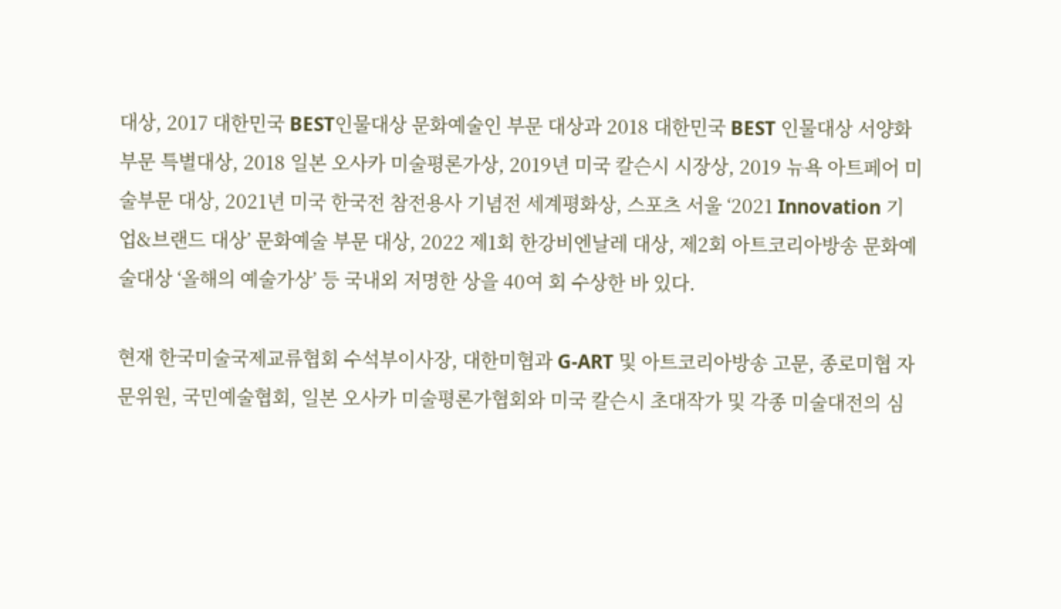대상, 2017 대한민국 BEST인물대상 문화예술인 부문 대상과 2018 대한민국 BEST 인물대상 서양화 부문 특별대상, 2018 일본 오사카 미술평론가상, 2019년 미국 칼슨시 시장상, 2019 뉴욕 아트페어 미술부문 대상, 2021년 미국 한국전 참전용사 기념전 세계평화상, 스포츠 서울 ‘2021 Innovation 기업&브랜드 대상’ 문화예술 부문 대상, 2022 제1회 한강비엔날레 대상, 제2회 아트코리아방송 문화예술대상 ‘올해의 예술가상’ 등 국내외 저명한 상을 40여 회 수상한 바 있다.

현재 한국미술국제교류협회 수석부이사장, 대한미협과 G-ART 및 아트코리아방송 고문, 종로미협 자문위원, 국민예술협회, 일본 오사카 미술평론가협회와 미국 칼슨시 초대작가 및 각종 미술대전의 심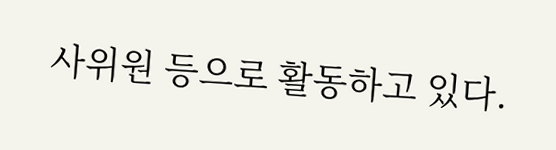사위원 등으로 활동하고 있다.